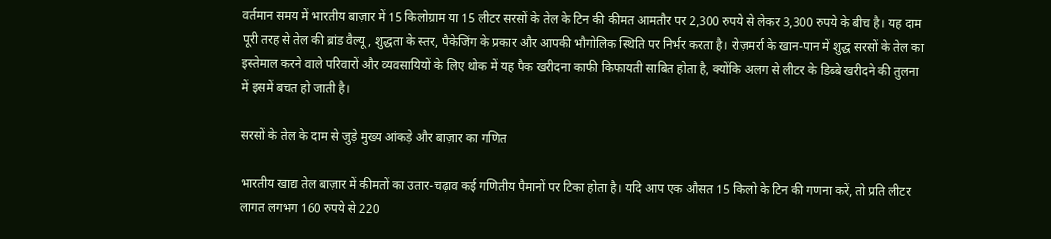वर्तमान समय में भारतीय बाज़ार में 15 किलोग्राम या 15 लीटर सरसों के तेल के टिन की कीमत आमतौर पर 2,300 रुपये से लेकर 3,300 रुपये के बीच है। यह दाम पूरी तरह से तेल की ब्रांड वैल्यू, शुद्धता के स्तर, पैकेजिंग के प्रकार और आपकी भौगोलिक स्थिति पर निर्भर करता है। रोज़मर्रा के खान-पान में शुद्ध सरसों के तेल का इस्तेमाल करने वाले परिवारों और व्यवसायियों के लिए थोक में यह पैक खरीदना काफी किफायती साबित होता है, क्योंकि अलग से लीटर के डिब्बे खरीदने की तुलना में इसमें बचत हो जाती है।

सरसों के तेल के दाम से जुड़े मुख्य आंकड़े और बाज़ार का गणित

भारतीय खाद्य तेल बाज़ार में कीमतों का उतार-चढ़ाव कई गणितीय पैमानों पर टिका होता है। यदि आप एक औसत 15 किलो के टिन की गणना करें, तो प्रति लीटर लागत लगभग 160 रुपये से 220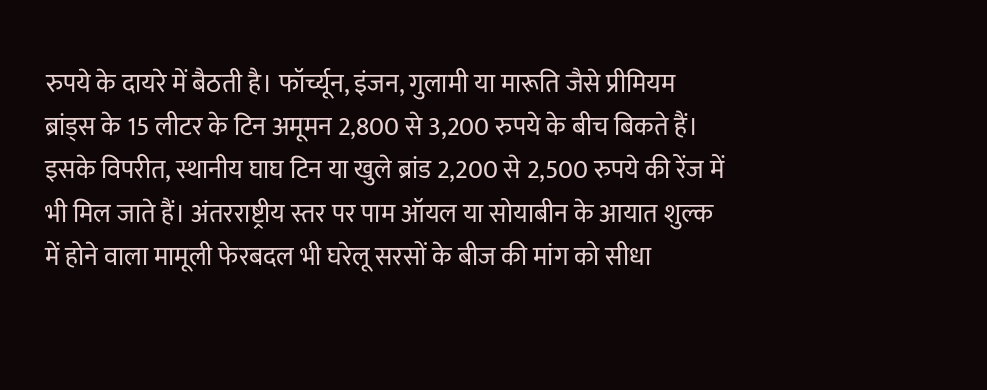रुपये के दायरे में बैठती है। फॉर्च्यून, इंजन, गुलामी या मारूति जैसे प्रीमियम ब्रांड्स के 15 लीटर के टिन अमूमन 2,800 से 3,200 रुपये के बीच बिकते हैं। इसके विपरीत, स्थानीय घाघ टिन या खुले ब्रांड 2,200 से 2,500 रुपये की रेंज में भी मिल जाते हैं। अंतरराष्ट्रीय स्तर पर पाम ऑयल या सोयाबीन के आयात शुल्क में होने वाला मामूली फेरबदल भी घरेलू सरसों के बीज की मांग को सीधा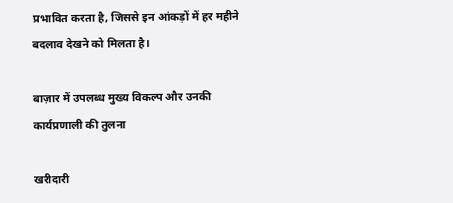प्रभावित करता है, जिससे इन आंकड़ों में हर महीने बदलाव देखने को मिलता है।

बाज़ार में उपलब्ध मुख्य विकल्प और उनकी कार्यप्रणाली की तुलना

खरीदारी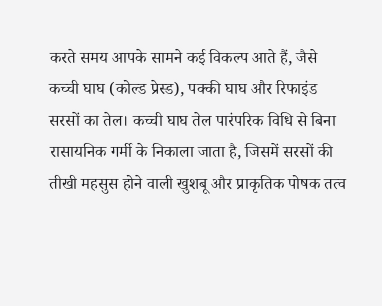करते समय आपके सामने कई विकल्प आते हैं, जैसे कच्ची घाघ (कोल्ड प्रेस्ड), पक्की घाघ और रिफाइंड सरसों का तेल। कच्ची घाघ तेल पारंपरिक विधि से बिना रासायनिक गर्मी के निकाला जाता है, जिसमें सरसों की तीखी महसुस होने वाली खुशबू और प्राकृतिक पोषक तत्व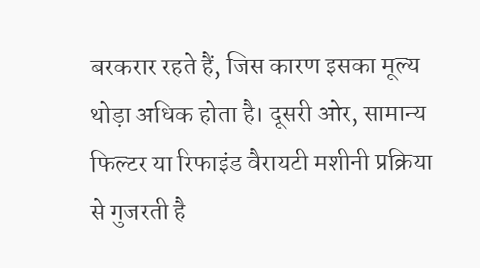बरकरार रहते हैं, जिस कारण इसका मूल्य थोड़ा अधिक होता है। दूसरी ओर, सामान्य फिल्टर या रिफाइंड वैरायटी मशीनी प्रक्रिया से गुजरती है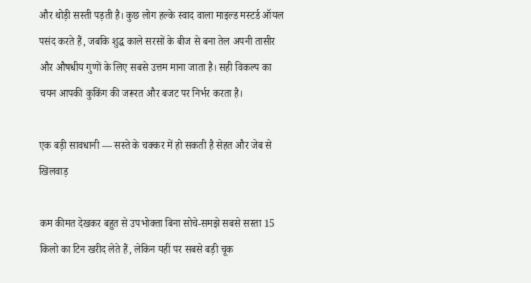और थोड़ी सस्ती पड़ती है। कुछ लोग हल्के स्वाद वाला माइल्ड मस्टर्ड ऑयल पसंद करते हैं, जबकि शुद्ध काले सरसों के बीज से बना तेल अपनी तासीर और औषधीय गुणों के लिए सबसे उत्तम माना जाता है। सही विकल्प का चयन आपकी कुकिंग की जरूरत और बजट पर निर्भर करता है।

एक बड़ी सावधानी — सस्ते के चक्कर में हो सकती है सेहत और जेब से खिलवाड़

कम कीमत देखकर बहुत से उपभोक्ता बिना सोचे-समझे सबसे सस्ता 15 किलो का टिन खरीद लेते हैं, लेकिन यहीं पर सबसे बड़ी चूक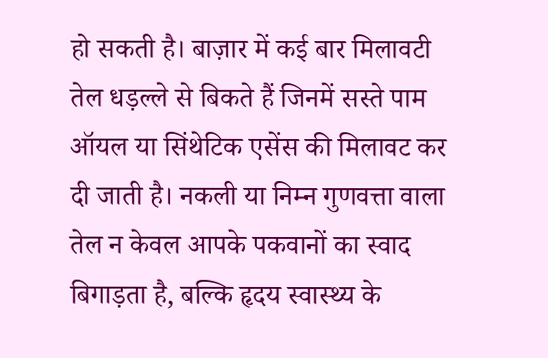हो सकती है। बाज़ार में कई बार मिलावटी तेल धड़ल्ले से बिकते हैं जिनमें सस्ते पाम ऑयल या सिंथेटिक एसेंस की मिलावट कर दी जाती है। नकली या निम्न गुणवत्ता वाला तेल न केवल आपके पकवानों का स्वाद बिगाड़ता है, बल्कि हृदय स्वास्थ्य के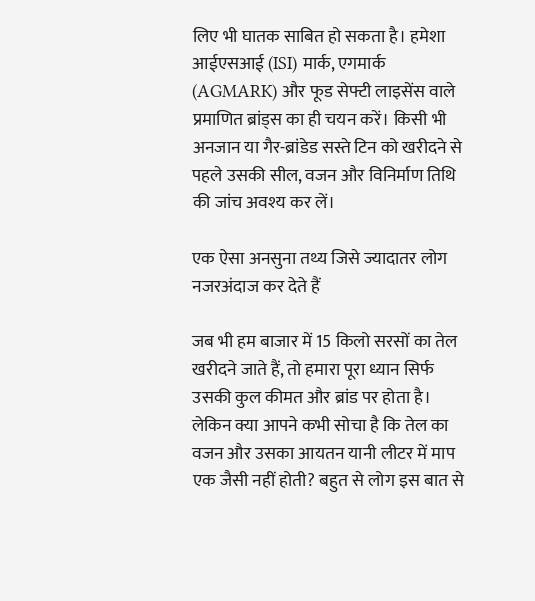लिए भी घातक साबित हो सकता है। हमेशा आईएसआई (ISI) मार्क, एगमार्क (AGMARK) और फूड सेफ्टी लाइसेंस वाले प्रमाणित ब्रांड्स का ही चयन करें। किसी भी अनजान या गैर-ब्रांडेड सस्ते टिन को खरीदने से पहले उसकी सील, वजन और विनिर्माण तिथि की जांच अवश्य कर लें।

एक ऐसा अनसुना तथ्य जिसे ज्यादातर लोग नजरअंदाज कर देते हैं

जब भी हम बाजार में 15 किलो सरसों का तेल खरीदने जाते हैं, तो हमारा पूरा ध्यान सिर्फ उसकी कुल कीमत और ब्रांड पर होता है। लेकिन क्या आपने कभी सोचा है कि तेल का वजन और उसका आयतन यानी लीटर में माप एक जैसी नहीं होती? बहुत से लोग इस बात से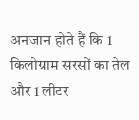अनजान होते हैं कि 1 किलोग्राम सरसों का तेल और 1 लीटर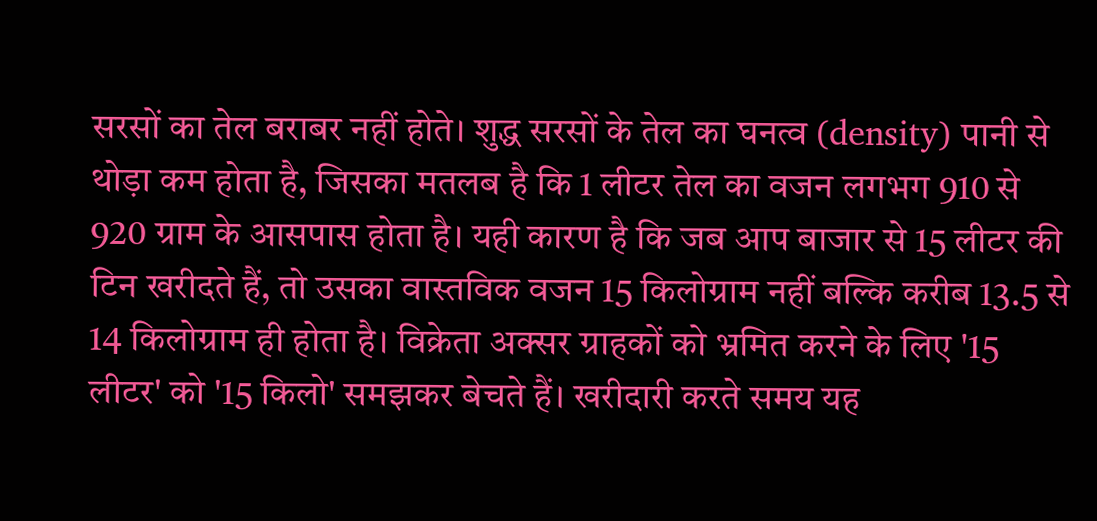सरसों का तेल बराबर नहीं होते। शुद्ध सरसों के तेल का घनत्व (density) पानी से थोड़ा कम होता है, जिसका मतलब है कि 1 लीटर तेल का वजन लगभग 910 से 920 ग्राम के आसपास होता है। यही कारण है कि जब आप बाजार से 15 लीटर की टिन खरीदते हैं, तो उसका वास्तविक वजन 15 किलोग्राम नहीं बल्कि करीब 13.5 से 14 किलोग्राम ही होता है। विक्रेता अक्सर ग्राहकों को भ्रमित करने के लिए '15 लीटर' को '15 किलो' समझकर बेचते हैं। खरीदारी करते समय यह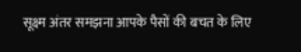सूक्ष्म अंतर समझना आपके पैसों की बचत के लिए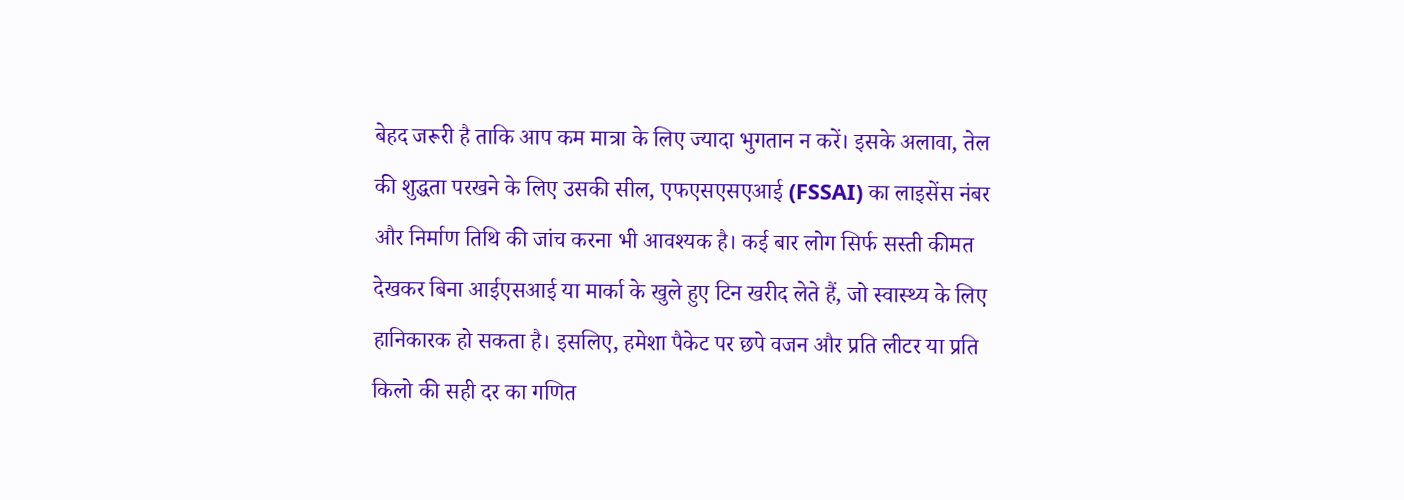बेहद जरूरी है ताकि आप कम मात्रा के लिए ज्यादा भुगतान न करें। इसके अलावा, तेल की शुद्धता परखने के लिए उसकी सील, एफएसएसएआई (FSSAI) का लाइसेंस नंबर और निर्माण तिथि की जांच करना भी आवश्यक है। कई बार लोग सिर्फ सस्ती कीमत देखकर बिना आईएसआई या मार्का के खुले हुए टिन खरीद लेते हैं, जो स्वास्थ्य के लिए हानिकारक हो सकता है। इसलिए, हमेशा पैकेट पर छपे वजन और प्रति लीटर या प्रति किलो की सही दर का गणित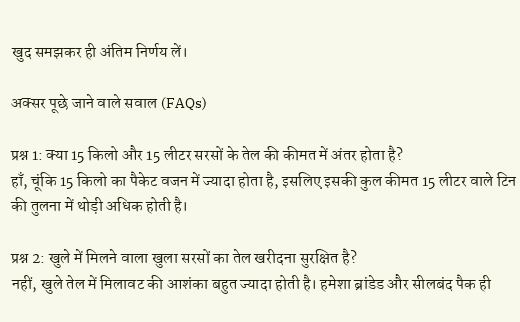खुद समझकर ही अंतिम निर्णय लें।

अक्सर पूछे जाने वाले सवाल (FAQs)

प्रश्न 1: क्या 15 किलो और 15 लीटर सरसों के तेल की कीमत में अंतर होता है?
हाँ, चूंकि 15 किलो का पैकेट वजन में ज्यादा होता है, इसलिए इसकी कुल कीमत 15 लीटर वाले टिन की तुलना में थोड़ी अधिक होती है।

प्रश्न 2: खुले में मिलने वाला खुला सरसों का तेल खरीदना सुरक्षित है?
नहीं, खुले तेल में मिलावट की आशंका बहुत ज्यादा होती है। हमेशा ब्रांडेड और सीलबंद पैक ही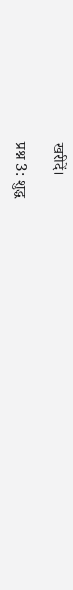खरीदें।

प्रश्न 3: शुद्ध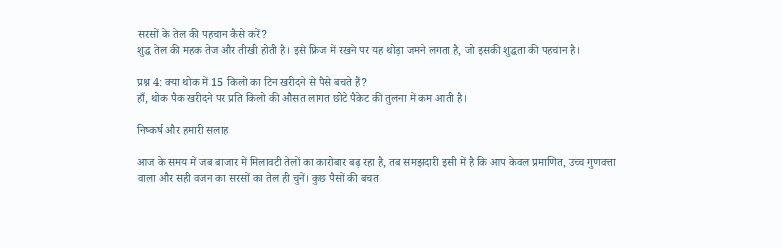सरसों के तेल की पहचान कैसे करें?
शुद्ध तेल की महक तेज और तीखी होती है। इसे फ्रिज में रखने पर यह थोड़ा जमने लगता है, जो इसकी शुद्धता की पहचान है।

प्रश्न 4: क्या थोक में 15 किलो का टिन खरीदने से पैसे बचते हैं?
हाँ, थोक पैक खरीदने पर प्रति किलो की औसत लागत छोटे पैकेट की तुलना में कम आती है।

निष्कर्ष और हमारी सलाह

आज के समय में जब बाजार में मिलावटी तेलों का कारोबार बढ़ रहा है, तब समझदारी इसी में है कि आप केवल प्रमाणित, उच्च गुणवत्ता वाला और सही वजन का सरसों का तेल ही चुनें। कुछ पैसों की बचत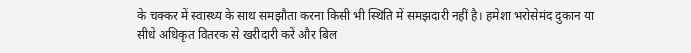के चक्कर में स्वास्थ्य के साथ समझौता करना किसी भी स्थिति में समझदारी नहीं है। हमेशा भरोसेमंद दुकान या सीधे अधिकृत वितरक से खरीदारी करें और बिल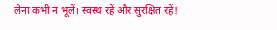लेना कभी न भूलें। स्वस्थ रहें और सुरक्षित रहें!